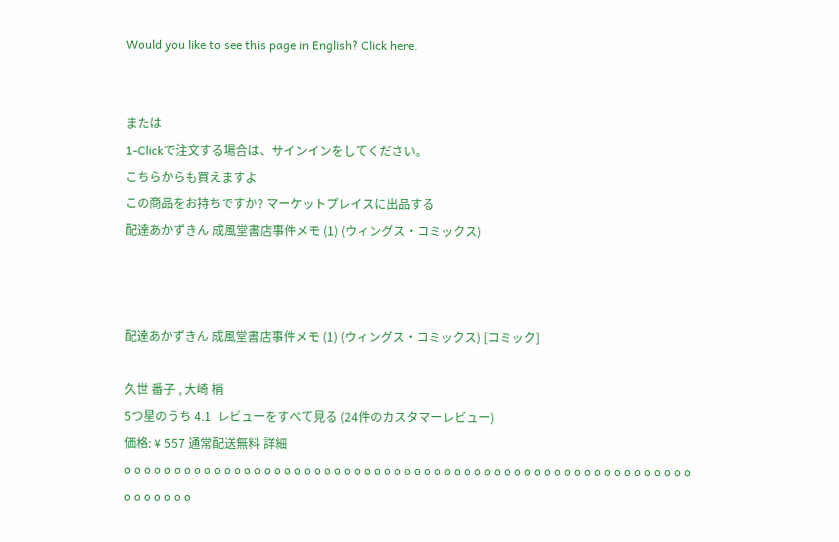Would you like to see this page in English? Click here.


または
1-Clickで注文する場合は、サインインをしてください。
こちらからも買えますよ
この商品をお持ちですか? マーケットプレイスに出品する
配達あかずきん 成風堂書店事件メモ (1) (ウィングス・コミックス)



配達あかずきん 成風堂書店事件メモ (1) (ウィングス・コミックス) [コミック]

久世 番子 , 大崎 梢
5つ星のうち 4.1  レビューをすべて見る (24件のカスタマーレビュー)
価格: ¥ 557 通常配送無料 詳細
o o o o o o o o o o o o o o o o o o o o o o o o o o o o o o o o o o o o o o o o o o o o o o o o o o o o o o o o o o o o o o o o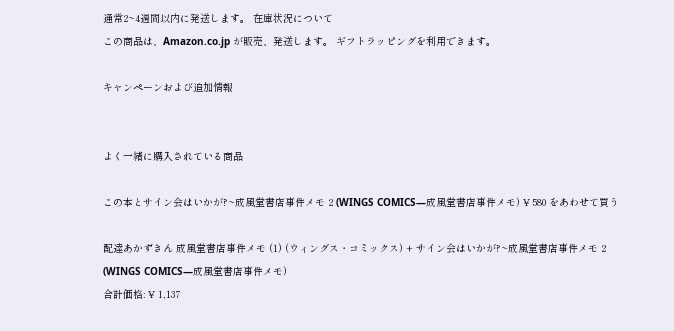通常2~4週間以内に発送します。 在庫状況について
この商品は、Amazon.co.jp が販売、発送します。 ギフトラッピングを利用できます。

キャンペーンおよび追加情報


よく一緒に購入されている商品

この本とサイン会はいかが?~成風堂書店事件メモ 2 (WINGS COMICS―成風堂書店事件メモ) ¥ 580 をあわせて買う

配達あかずきん 成風堂書店事件メモ (1) (ウィングス・コミックス) + サイン会はいかが?~成風堂書店事件メモ 2 (WINGS COMICS―成風堂書店事件メモ)
合計価格: ¥ 1,137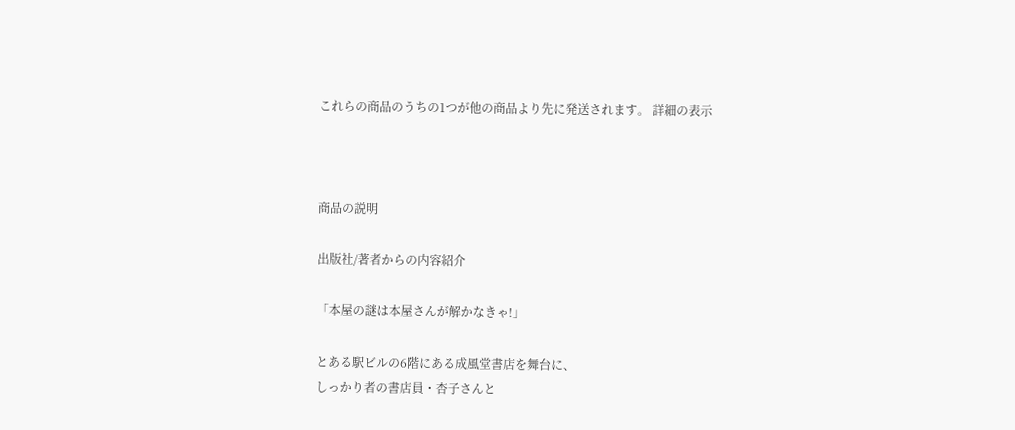これらの商品のうちの1つが他の商品より先に発送されます。 詳細の表示



商品の説明

出版社/著者からの内容紹介

「本屋の謎は本屋さんが解かなきゃ!」

とある駅ビルの6階にある成風堂書店を舞台に、
しっかり者の書店員・杏子さんと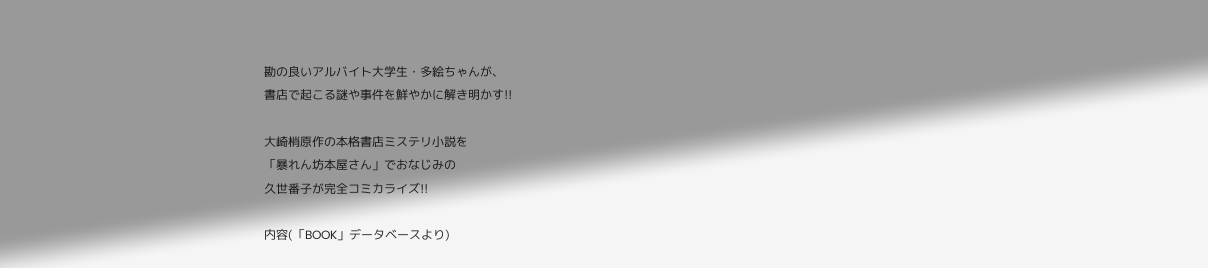勘の良いアルバイト大学生・多絵ちゃんが、
書店で起こる謎や事件を鮮やかに解き明かす!!

大崎梢原作の本格書店ミステリ小説を
「暴れん坊本屋さん」でおなじみの
久世番子が完全コミカライズ!!

内容(「BOOK」データベースより)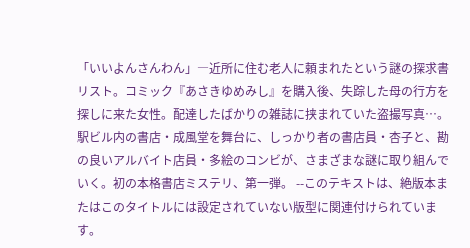「いいよんさんわん」―近所に住む老人に頼まれたという謎の探求書リスト。コミック『あさきゆめみし』を購入後、失踪した母の行方を探しに来た女性。配達したばかりの雑誌に挟まれていた盗撮写真…。駅ビル内の書店・成風堂を舞台に、しっかり者の書店員・杏子と、勘の良いアルバイト店員・多絵のコンビが、さまざまな謎に取り組んでいく。初の本格書店ミステリ、第一弾。 --このテキストは、絶版本またはこのタイトルには設定されていない版型に関連付けられています。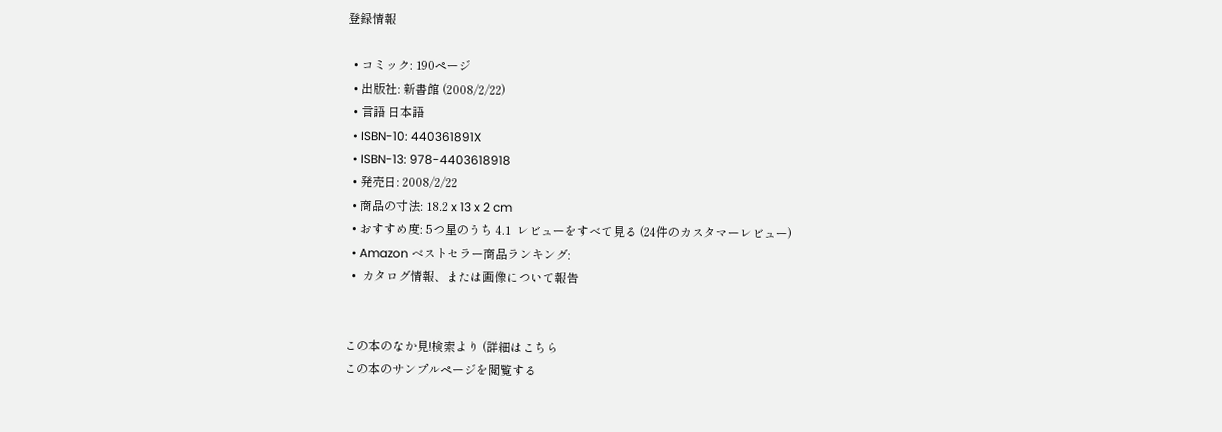登録情報

  • コミック: 190ページ
  • 出版社: 新書館 (2008/2/22)
  • 言語 日本語
  • ISBN-10: 440361891X
  • ISBN-13: 978-4403618918
  • 発売日: 2008/2/22
  • 商品の寸法: 18.2 x 13 x 2 cm
  • おすすめ度: 5つ星のうち 4.1  レビューをすべて見る (24件のカスタマーレビュー)
  • Amazon ベストセラー商品ランキング:
  •  カタログ情報、または画像について報告


この本のなか見!検索より (詳細はこちら
この本のサンプルページを閲覧する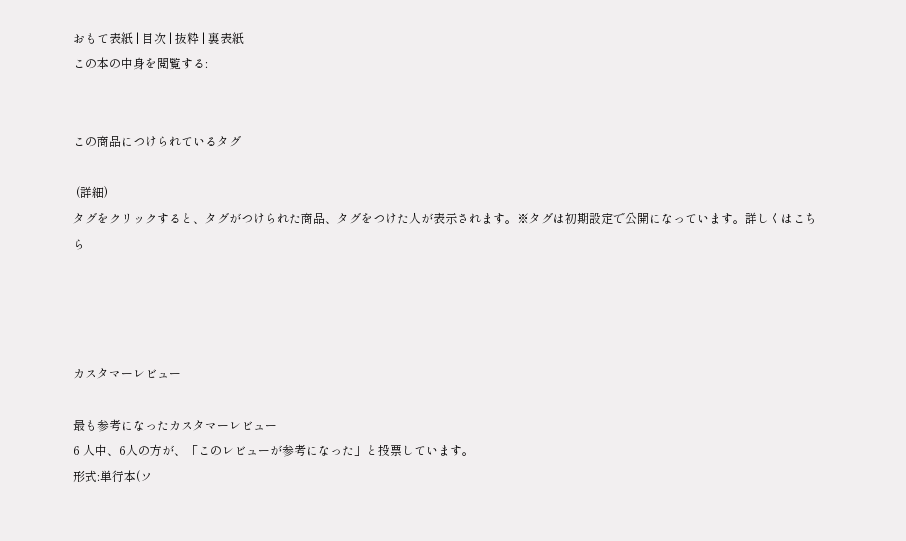おもて表紙 | 目次 | 抜粋 | 裏表紙
この本の中身を閲覧する:


この商品につけられているタグ

 (詳細)
タグをクリックすると、タグがつけられた商品、タグをつけた人が表示されます。※タグは初期設定で公開になっています。詳しくはこちら




カスタマーレビュー

最も参考になったカスタマーレビュー
6 人中、6人の方が、「このレビューが参考になった」と投票しています。
形式:単行本(ソ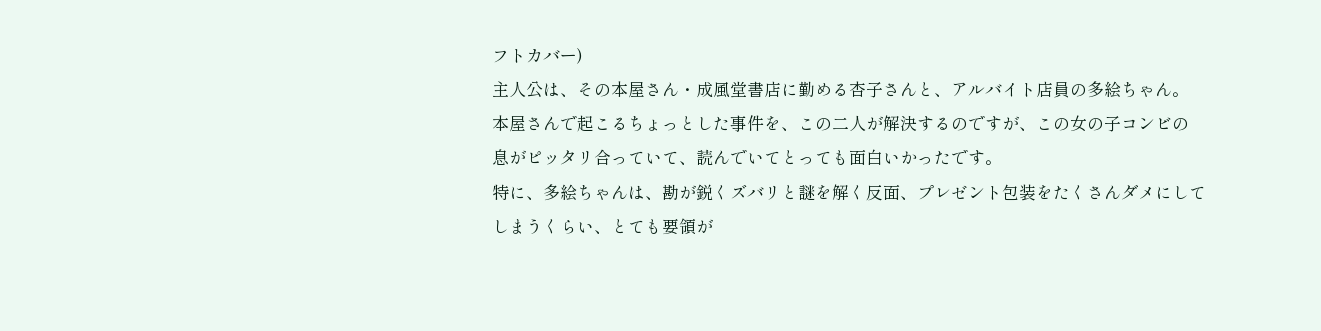フトカバー)
主人公は、その本屋さん・成風堂書店に勤める杏子さんと、アルバイト店員の多絵ちゃん。
本屋さんで起こるちょっとした事件を、この二人が解決するのですが、この女の子コンビの
息がピッタリ合っていて、読んでいてとっても面白いかったです。
特に、多絵ちゃんは、勘が鋭くズバリと謎を解く反面、プレゼント包装をたくさんダメにして
しまうくらい、とても要領が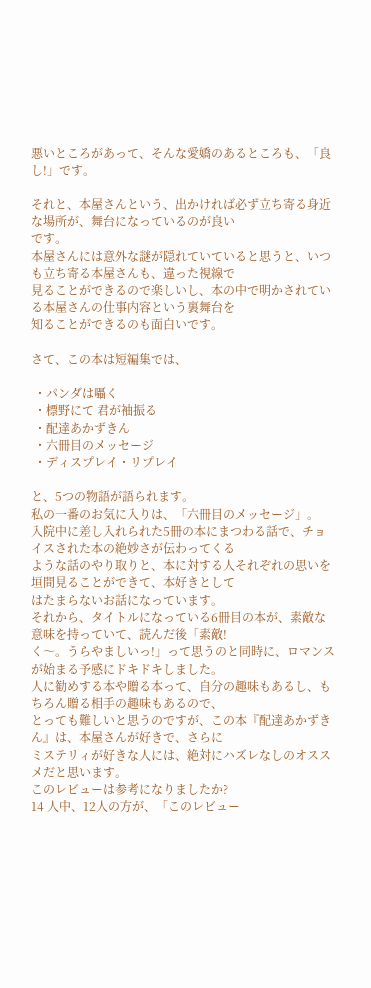悪いところがあって、そんな愛嬌のあるところも、「良し!」です。

それと、本屋さんという、出かければ必ず立ち寄る身近な場所が、舞台になっているのが良い
です。
本屋さんには意外な謎が隠れていていると思うと、いつも立ち寄る本屋さんも、違った視線で
見ることができるので楽しいし、本の中で明かされている本屋さんの仕事内容という裏舞台を
知ることができるのも面白いです。

さて、この本は短編集では、

 ・パンダは囁く
 ・標野にて 君が袖振る
 ・配達あかずきん
 ・六冊目のメッセージ
 ・ディスプレイ・リプレイ

と、5つの物語が語られます。
私の一番のお気に入りは、「六冊目のメッセージ」。
入院中に差し入れられた5冊の本にまつわる話で、チョイスされた本の絶妙さが伝わってくる
ような話のやり取りと、本に対する人それぞれの思いを垣間見ることができて、本好きとして
はたまらないお話になっています。
それから、タイトルになっている6冊目の本が、素敵な意味を持っていて、読んだ後「素敵!
く〜。うらやましいっ!」って思うのと同時に、ロマンスが始まる予感にドキドキしました。
人に勧めする本や贈る本って、自分の趣味もあるし、もちろん贈る相手の趣味もあるので、
とっても難しいと思うのですが、この本『配達あかずきん』は、本屋さんが好きで、さらに
ミステリィが好きな人には、絶対にハズレなしのオススメだと思います。
このレビューは参考になりましたか?
14 人中、12人の方が、「このレビュー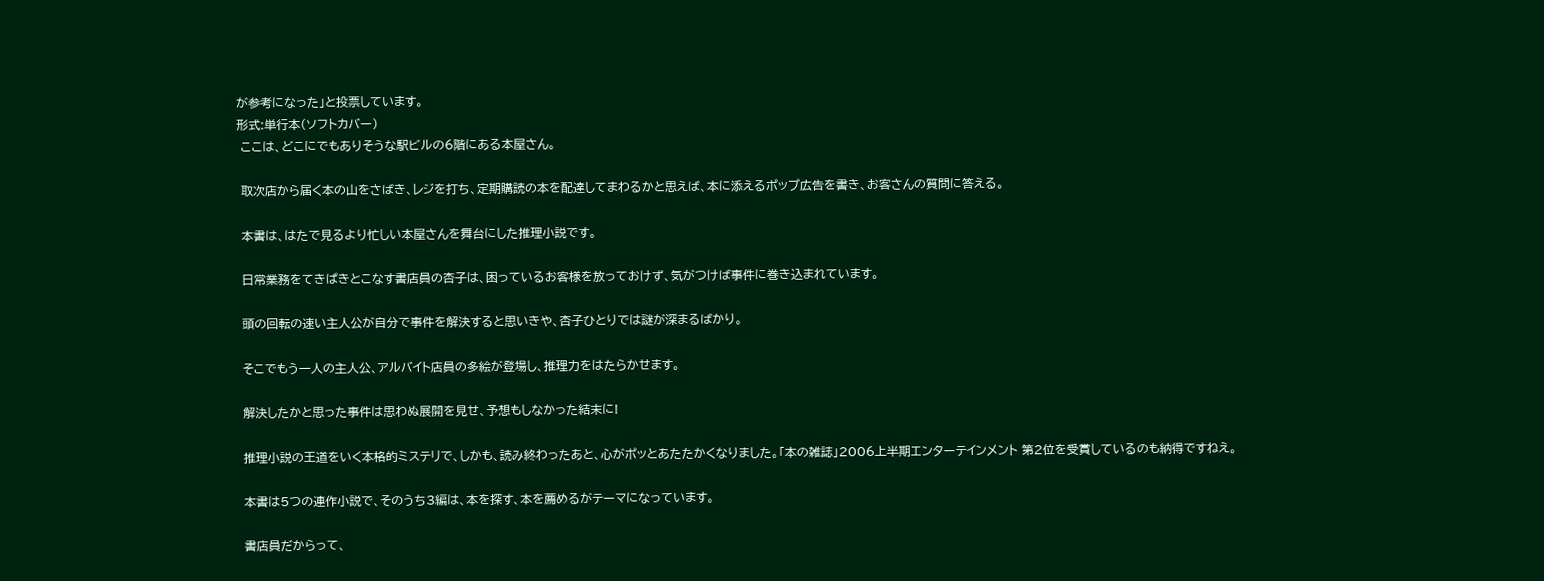が参考になった」と投票しています。
形式:単行本(ソフトカバー)
 ここは、どこにでもありそうな駅ビルの6階にある本屋さん。

 取次店から届く本の山をさばき、レジを打ち、定期購読の本を配達してまわるかと思えば、本に添えるポップ広告を書き、お客さんの質問に答える。

 本書は、はたで見るより忙しい本屋さんを舞台にした推理小説です。

 日常業務をてきぱきとこなす書店員の杏子は、困っているお客様を放っておけず、気がつけば事件に巻き込まれています。

 頭の回転の速い主人公が自分で事件を解決すると思いきや、杏子ひとりでは謎が深まるばかり。

 そこでもう一人の主人公、アルバイト店員の多絵が登場し、推理力をはたらかせます。

 解決したかと思った事件は思わぬ展開を見せ、予想もしなかった結末に!

 推理小説の王道をいく本格的ミステリで、しかも、読み終わったあと、心がポッとあたたかくなりました。「本の雑誌」2006上半期エンターテインメント 第2位を受賞しているのも納得ですねえ。

 本書は5つの連作小説で、そのうち3編は、本を探す、本を薦めるがテーマになっています。

 書店員だからって、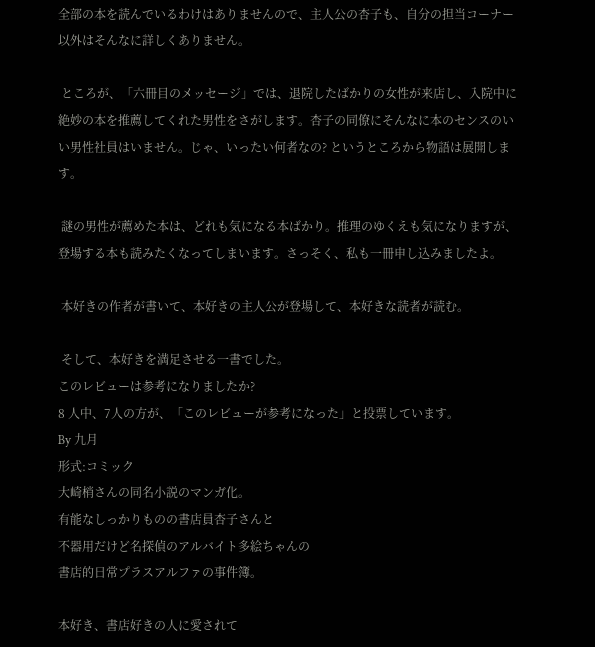全部の本を読んでいるわけはありませんので、主人公の杏子も、自分の担当コーナー以外はそんなに詳しくありません。

 ところが、「六冊目のメッセージ」では、退院したばかりの女性が来店し、入院中に絶妙の本を推薦してくれた男性をさがします。杏子の同僚にそんなに本のセンスのいい男性社員はいません。じゃ、いったい何者なの? というところから物語は展開します。

 謎の男性が薦めた本は、どれも気になる本ばかり。推理のゆくえも気になりますが、登場する本も読みたくなってしまいます。さっそく、私も一冊申し込みましたよ。

 本好きの作者が書いて、本好きの主人公が登場して、本好きな読者が読む。

 そして、本好きを満足させる一書でした。
このレビューは参考になりましたか?
8 人中、7人の方が、「このレビューが参考になった」と投票しています。
By 九月
形式:コミック
大崎梢さんの同名小説のマンガ化。
有能なしっかりものの書店員杏子さんと
不器用だけど名探偵のアルバイト多絵ちゃんの
書店的日常プラスアルファの事件簿。

本好き、書店好きの人に愛されて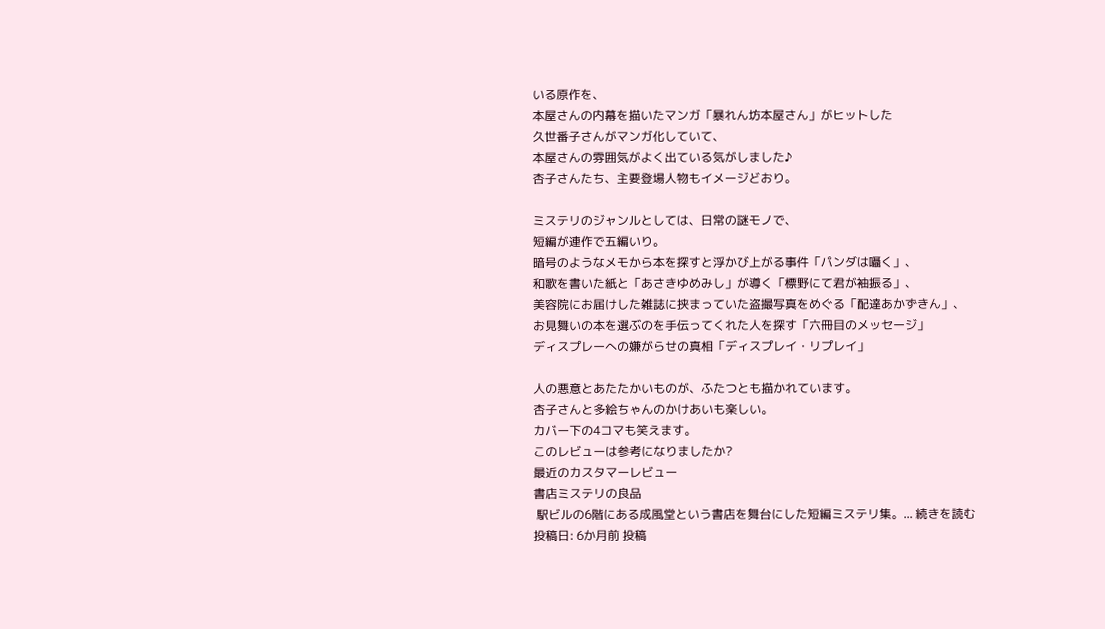いる原作を、
本屋さんの内幕を描いたマンガ「暴れん坊本屋さん」がヒットした
久世番子さんがマンガ化していて、
本屋さんの雰囲気がよく出ている気がしました♪
杏子さんたち、主要登場人物もイメージどおり。

ミステリのジャンルとしては、日常の謎モノで、
短編が連作で五編いり。
暗号のようなメモから本を探すと浮かび上がる事件「パンダは囁く」、
和歌を書いた紙と「あさきゆめみし」が導く「標野にて君が袖振る」、
美容院にお届けした雑誌に挟まっていた盗撮写真をめぐる「配達あかずきん」、
お見舞いの本を選ぶのを手伝ってくれた人を探す「六冊目のメッセージ」
ディスプレーへの嫌がらせの真相「ディスプレイ・リプレイ」

人の悪意とあたたかいものが、ふたつとも描かれています。
杏子さんと多絵ちゃんのかけあいも楽しい。
カバー下の4コマも笑えます。
このレビューは参考になりましたか?
最近のカスタマーレビュー
書店ミステリの良品
 駅ビルの6階にある成風堂という書店を舞台にした短編ミステリ集。... 続きを読む
投稿日: 6か月前 投稿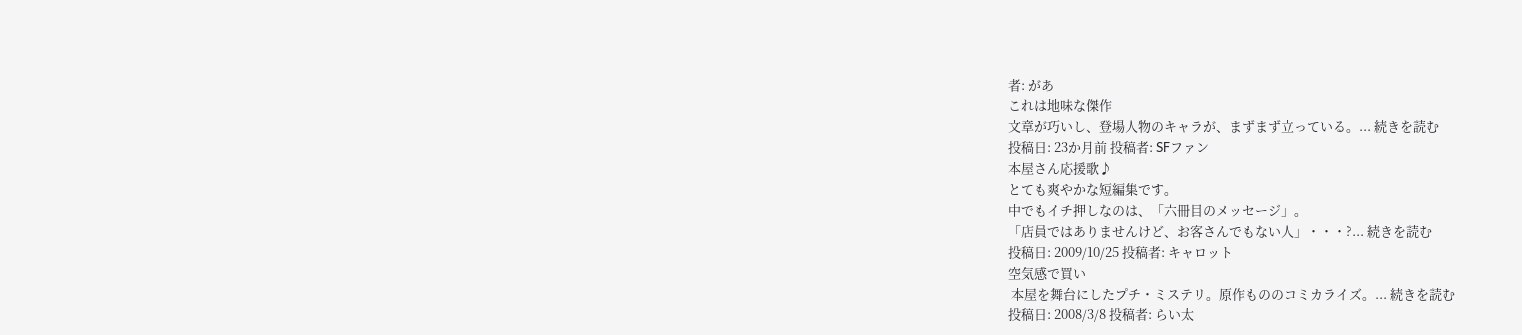者: があ
これは地味な傑作
文章が巧いし、登場人物のキャラが、まずまず立っている。... 続きを読む
投稿日: 23か月前 投稿者: SFファン
本屋さん応援歌♪
とても爽やかな短編集です。
中でもイチ押しなのは、「六冊目のメッセージ」。
「店員ではありませんけど、お客さんでもない人」・・・?... 続きを読む
投稿日: 2009/10/25 投稿者: キャロット
空気感で買い
 本屋を舞台にしたプチ・ミステリ。原作もののコミカライズ。... 続きを読む
投稿日: 2008/3/8 投稿者: らい太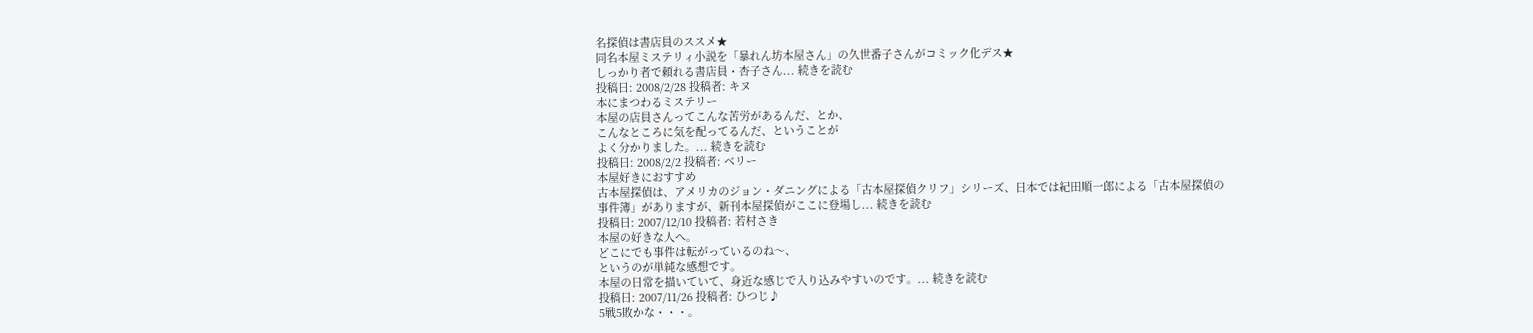名探偵は書店員のススメ★
同名本屋ミステリィ小説を「暴れん坊本屋さん」の久世番子さんがコミック化デス★
しっかり者で頼れる書店員・杏子さん... 続きを読む
投稿日: 2008/2/28 投稿者: キヌ
本にまつわるミステリー
本屋の店員さんってこんな苦労があるんだ、とか、
こんなところに気を配ってるんだ、ということが
よく分かりました。... 続きを読む
投稿日: 2008/2/2 投稿者: ベリー
本屋好きにおすすめ
古本屋探偵は、アメリカのジョン・ダニングによる「古本屋探偵クリフ」シリーズ、日本では紀田順一郎による「古本屋探偵の事件簿」がありますが、新刊本屋探偵がここに登場し... 続きを読む
投稿日: 2007/12/10 投稿者: 若村さき
本屋の好きな人へ。
どこにでも事件は転がっているのね〜、
というのが単純な感想です。
本屋の日常を描いていて、身近な感じで入り込みやすいのです。... 続きを読む
投稿日: 2007/11/26 投稿者: ひつじ♪
5戦5敗かな・・・。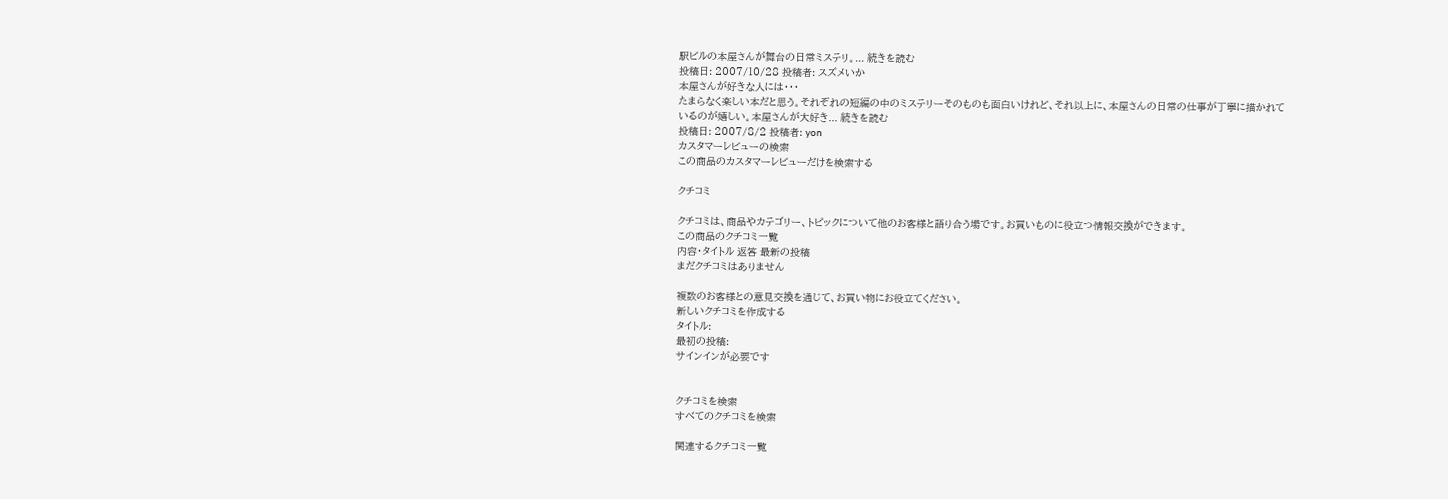駅ビルの本屋さんが舞台の日常ミステリ。... 続きを読む
投稿日: 2007/10/28 投稿者: スズメいか
本屋さんが好きな人には・・・
たまらなく楽しい本だと思う。それぞれの短編の中のミステリーそのものも面白いけれど、それ以上に、本屋さんの日常の仕事が丁寧に描かれているのが嬉しい。本屋さんが大好き... 続きを読む
投稿日: 2007/8/2 投稿者: yon
カスタマーレビューの検索
この商品のカスタマーレビューだけを検索する

クチコミ

クチコミは、商品やカテゴリー、トピックについて他のお客様と語り合う場です。お買いものに役立つ情報交換ができます。
この商品のクチコミ一覧
内容・タイトル 返答 最新の投稿
まだクチコミはありません

複数のお客様との意見交換を通じて、お買い物にお役立てください。
新しいクチコミを作成する
タイトル:
最初の投稿:
サインインが必要です


クチコミを検索
すべてのクチコミを検索

関連するクチコミ一覧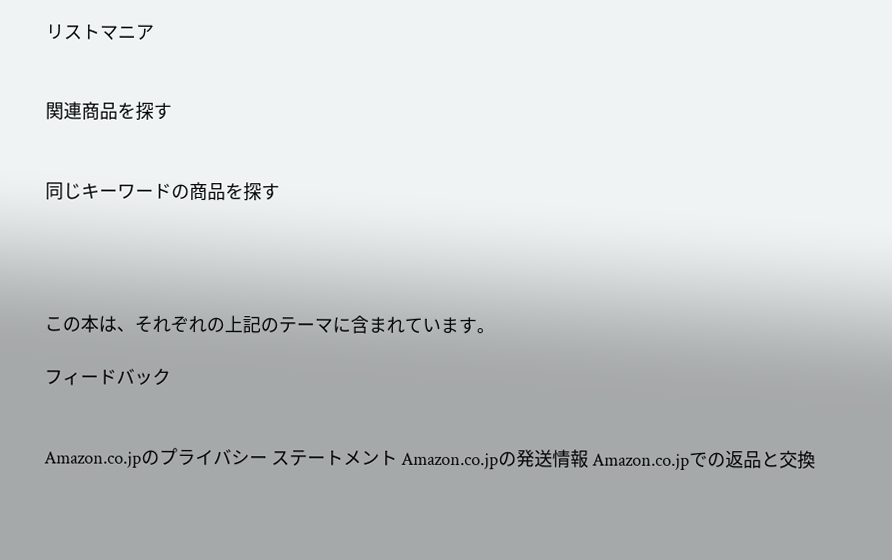リストマニア


関連商品を探す


同じキーワードの商品を探す




この本は、それぞれの上記のテーマに含まれています。

フィードバック


Amazon.co.jpのプライバシー ステートメント Amazon.co.jpの発送情報 Amazon.co.jpでの返品と交換